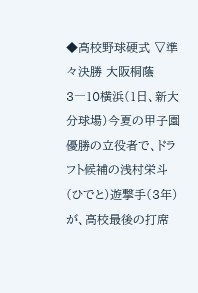◆高校野球硬式 ▽準々決勝 大阪桐蔭3―10横浜(1日、新大分球場)今夏の甲子園優勝の立役者で、ドラフト候補の浅村栄斗(ひでと)遊撃手(3年)が、高校最後の打席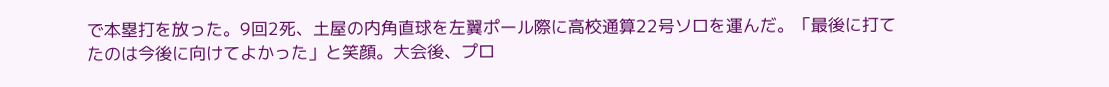で本塁打を放った。9回2死、土屋の内角直球を左翼ポール際に高校通算22号ソロを運んだ。「最後に打てたのは今後に向けてよかった」と笑顔。大会後、プロ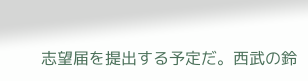志望届を提出する予定だ。西武の鈴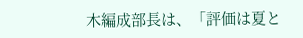木編成部長は、「評価は夏と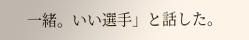一緒。いい選手」と話した。